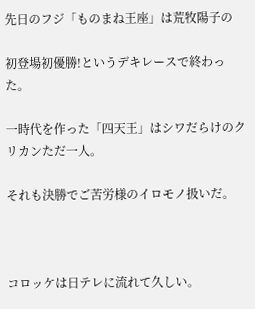先日のフジ「ものまね王座」は荒牧陽子の

初登場初優勝!というデキレースで終わった。

一時代を作った「四天王」はシワだらけのクリカンただ一人。

それも決勝でご苦労様のイロモノ扱いだ。



コロッケは日テレに流れて久しい。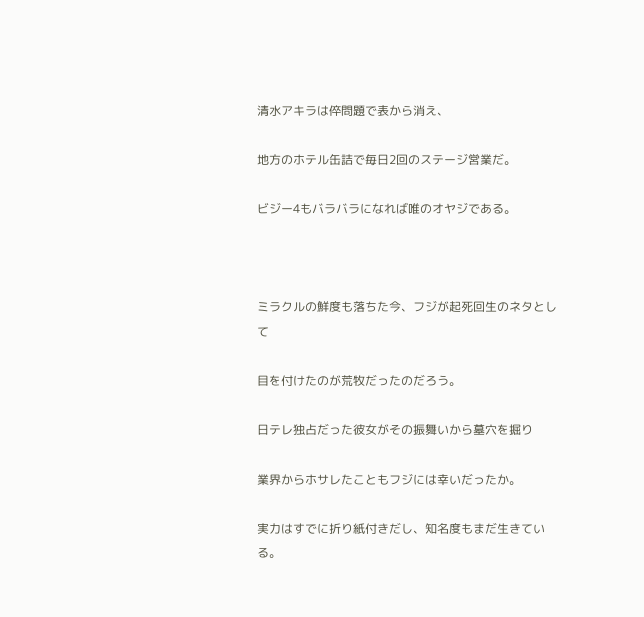清水アキラは倅問題で表から消え、

地方のホテル缶詰で毎日2回のステージ営業だ。

ビジー4もバラバラになれば唯のオヤジである。



ミラクルの鮮度も落ちた今、フジが起死回生のネタとして

目を付けたのが荒牧だったのだろう。

日テレ独占だった彼女がその振舞いから墓穴を掘り

業界からホサレたこともフジには幸いだったか。

実力はすでに折り紙付きだし、知名度もまだ生きている。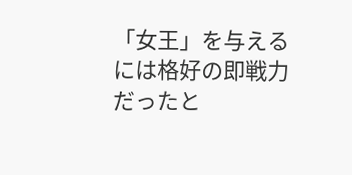「女王」を与えるには格好の即戦力だったと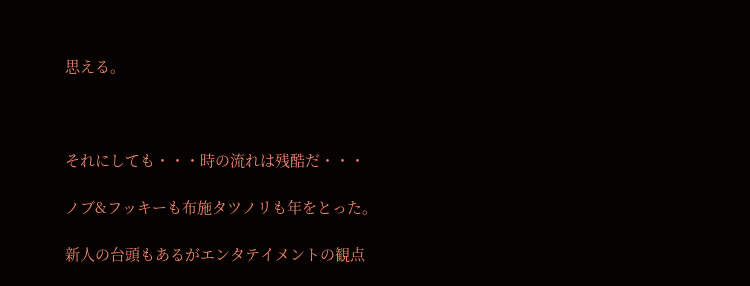思える。



それにしても・・・時の流れは残酷だ・・・

ノブ&フッキーも布施タツノリも年をとった。

新人の台頭もあるがエンタテイメントの観点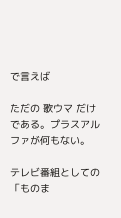で言えば

ただの 歌ウマ だけである。プラスアルファが何もない。

テレビ番組としての「ものま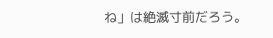ね」は絶滅寸前だろう。